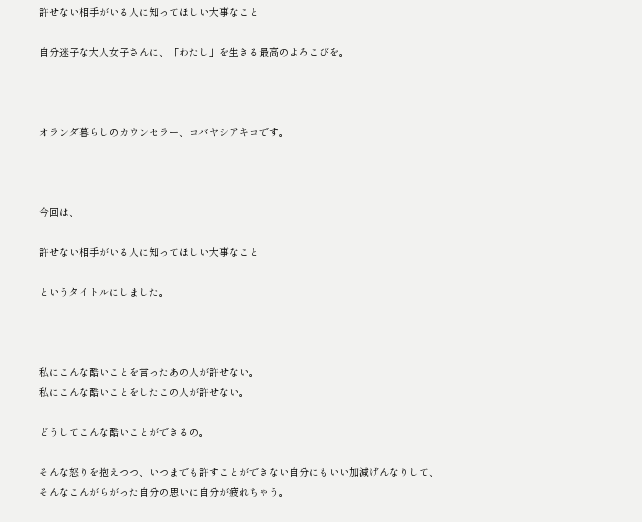許せない相手がいる人に知ってほしい大事なこと

自分迷子な大人女子さんに、「わたし」を生きる最高のよろこびを。



オランダ暮らしのカウンセラー、コバヤシアキコです。



今回は、

許せない相手がいる人に知ってほしい大事なこと

というタイトルにしました。



私にこんな酷いことを言ったあの人が許せない。
私にこんな酷いことをしたこの人が許せない。

どうしてこんな酷いことができるの。

そんな怒りを抱えつつ、いつまでも許すことができない自分にもいい加減げんなりして、そんなこんがらがった自分の思いに自分が疲れちゃう。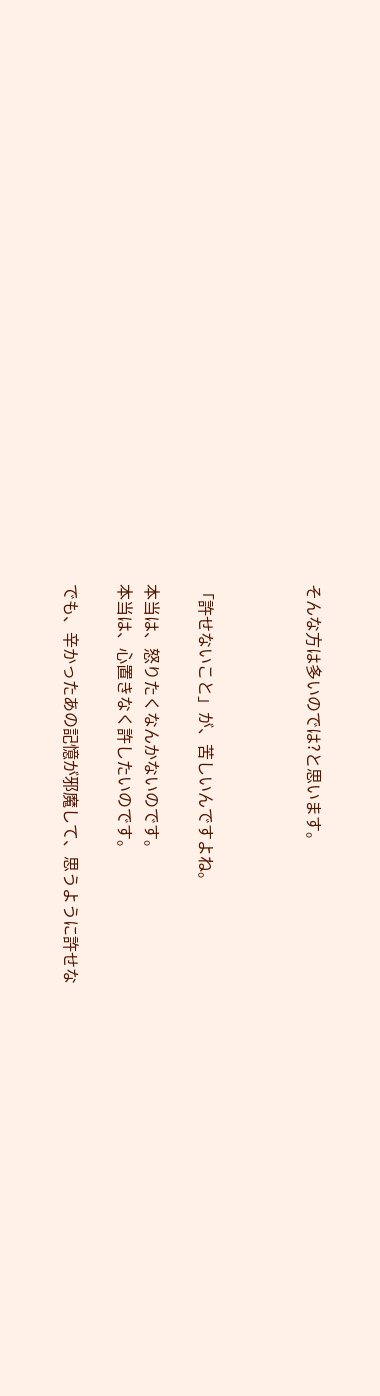そんな方は多いのでは?と思います。



「許せないこと」が、苦しいんですよね。

本当は、怒りたくなんかないのです。
本当は、心置きなく許したいのです。

でも、辛かったあの記憶が邪魔して、思うように許せな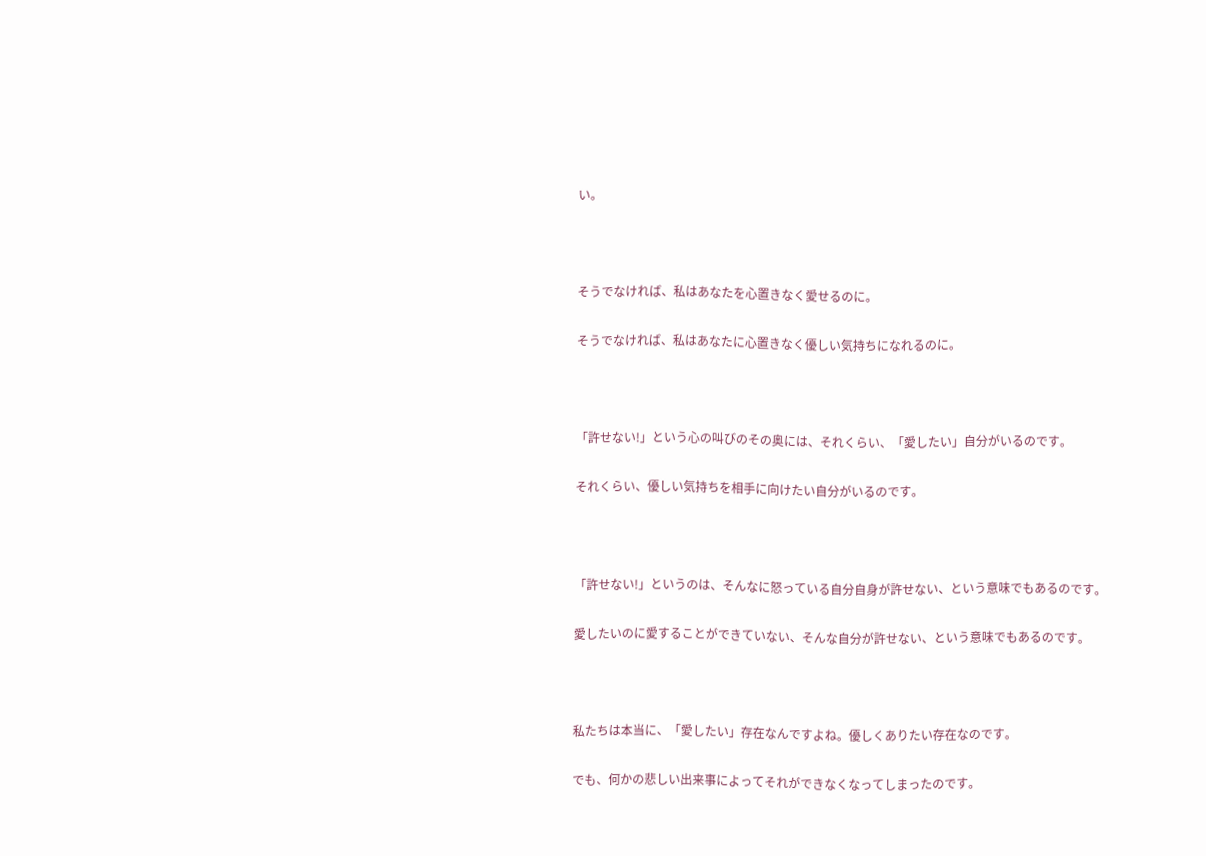い。



そうでなければ、私はあなたを心置きなく愛せるのに。

そうでなければ、私はあなたに心置きなく優しい気持ちになれるのに。



「許せない!」という心の叫びのその奥には、それくらい、「愛したい」自分がいるのです。

それくらい、優しい気持ちを相手に向けたい自分がいるのです。



「許せない!」というのは、そんなに怒っている自分自身が許せない、という意味でもあるのです。

愛したいのに愛することができていない、そんな自分が許せない、という意味でもあるのです。



私たちは本当に、「愛したい」存在なんですよね。優しくありたい存在なのです。

でも、何かの悲しい出来事によってそれができなくなってしまったのです。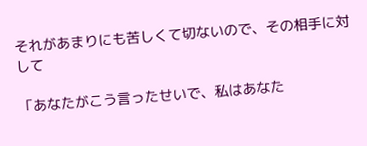それがあまりにも苦しくて切ないので、その相手に対して

「あなたがこう言ったせいで、私はあなた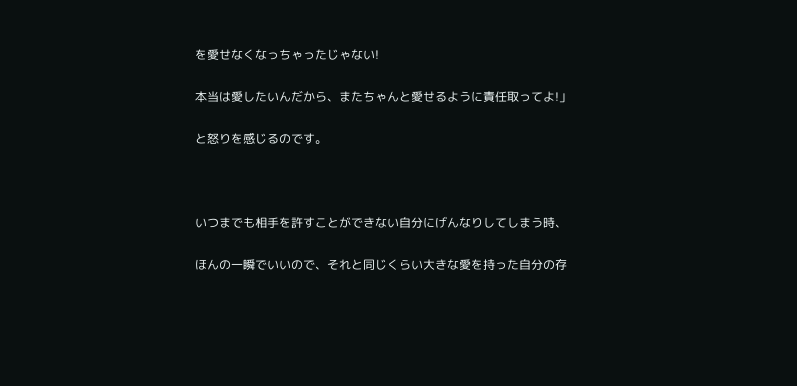を愛せなくなっちゃったじゃない!

本当は愛したいんだから、またちゃんと愛せるように責任取ってよ!」

と怒りを感じるのです。



いつまでも相手を許すことができない自分にげんなりしてしまう時、

ほんの一瞬でいいので、それと同じくらい大きな愛を持った自分の存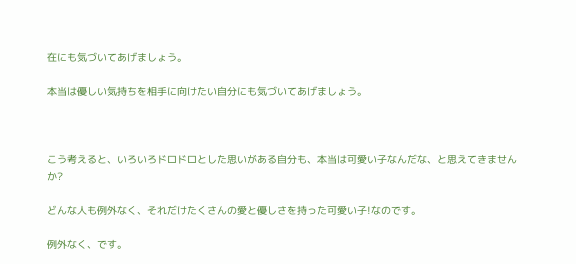在にも気づいてあげましょう。

本当は優しい気持ちを相手に向けたい自分にも気づいてあげましょう。



こう考えると、いろいろドロドロとした思いがある自分も、本当は可愛い子なんだな、と思えてきませんか?

どんな人も例外なく、それだけたくさんの愛と優しさを持った可愛い子!なのです。

例外なく、です。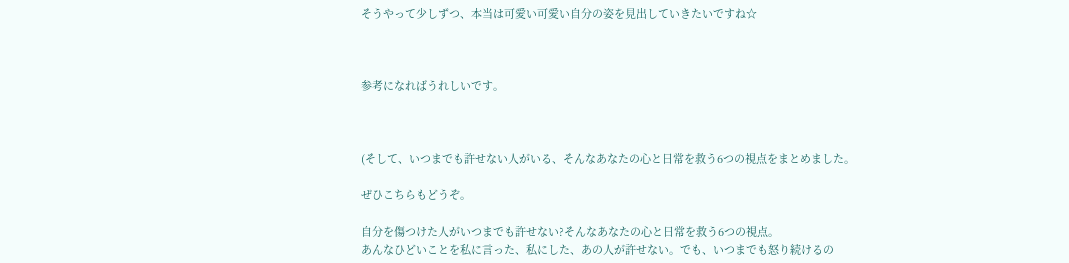そうやって少しずつ、本当は可愛い可愛い自分の姿を見出していきたいですね☆



参考になればうれしいです。



(そして、いつまでも許せない人がいる、そんなあなたの心と日常を救う6つの視点をまとめました。

ぜひこちらもどうぞ。

自分を傷つけた人がいつまでも許せない?そんなあなたの心と日常を救う6つの視点。
あんなひどいことを私に言った、私にした、あの人が許せない。でも、いつまでも怒り続けるの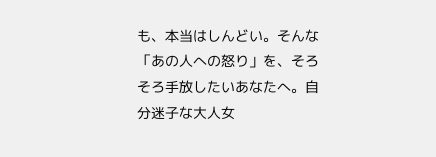も、本当はしんどい。そんな「あの人への怒り」を、そろそろ手放したいあなたへ。自分迷子な大人女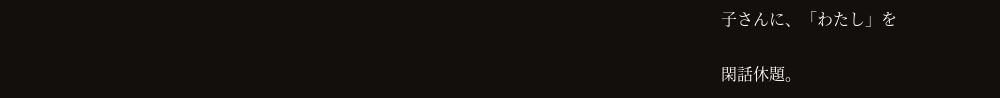子さんに、「わたし」を

閑話休題。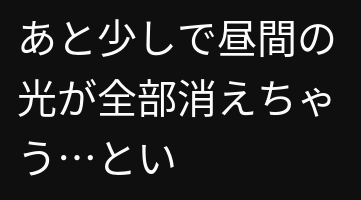あと少しで昼間の光が全部消えちゃう…とい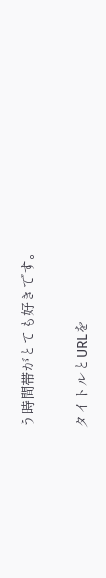う時間帯がとても好きです。

タイトルとURLを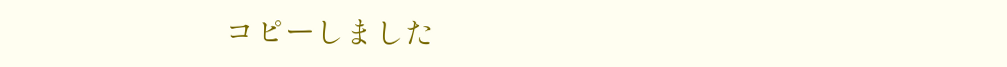コピーしました